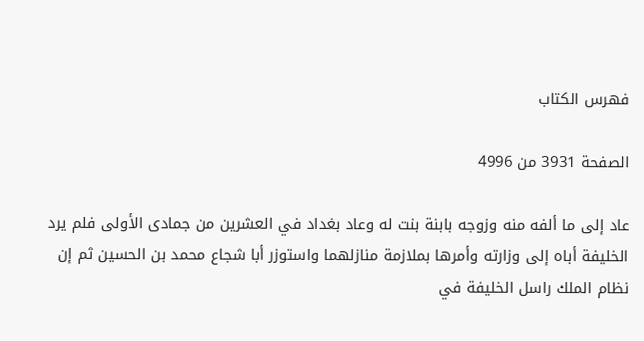فهرس الكتاب

الصفحة 3931 من 4996

عاد إلى ما ألفه منه وزوجه بابنة بنت له وعاد بغداد في العشرين من جمادى الأولى فلم يرد الخليفة أباه إلى وزارته وأمرها بملازمة منازلهما واستوزر أبا شجاع محمد بن الحسين ثم إن نظام الملك راسل الخليفة في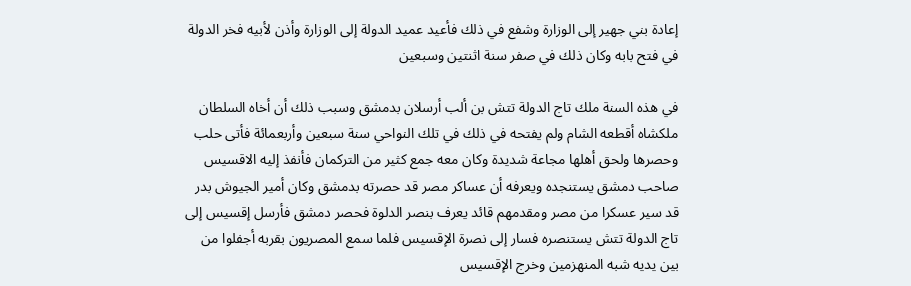إعادة بني جهير إلى الوزارة وشفع في ذلك فأعيد عميد الدولة إلى الوزارة وأذن لأبيه فخر الدولة في فتح بابه وكان ذلك في صفر سنة اثنتين وسبعين

في هذه السنة ملك تاج الدولة تتش بن ألب أرسلان بدمشق وسبب ذلك أن أخاه السلطان ملكشاه أقطعه الشام ولم يفتحه في ذلك في تلك النواحي سنة سبعين وأربعمائة فأتى حلب وحصرها ولحق أهلها مجاعة شديدة وكان معه جمع كثير من التركمان فأنفذ إليه الاقسيس صاحب دمشق يستنجده ويعرفه أن عساكر مصر قد حصرته بدمشق وكان أمير الجيوش بدر قد سير عسكرا من مصر ومقدمهم قائد يعرف بنصر الدلوة فحصر دمشق فأرسل إقسيس إلى تاج الدولة تتش يستنصره فسار إلى نصرة الإقسيس فلما سمع المصريون بقربه أجفلوا من بين يديه شبه المنهزمين وخرج الإقسيس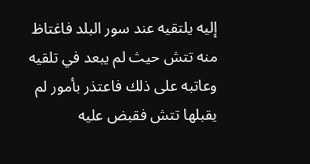إليه يلتقيه عند سور البلد فاغتاظ منه تتش حيث لم يبعد في تلقيه وعاتبه على ذلك فاعتذر بأمور لم يقبلها تتش فقبض عليه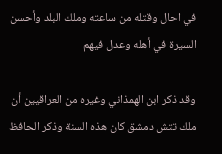في احال وقتله من ساعته وملك البلد وأحسن السيرة في أهله وعدل فيهم

وقد ذكر ابن الهمذاني وغيره من العراقيين أن ملك تتش دمشق كان هذه السنة وذكر الحافظ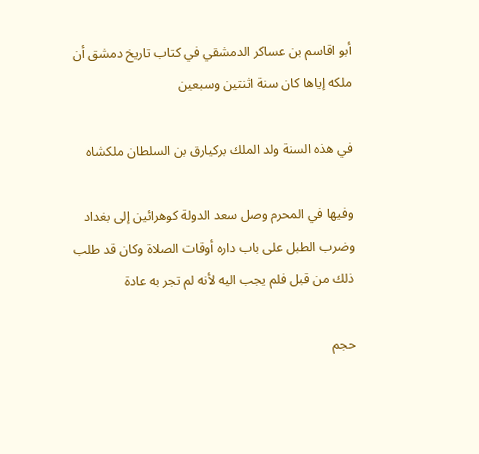أبو اقاسم بن عساكر الدمشقي في كتاب تاريخ دمشق أن ملكه إياها كان سنة اثنتين وسبعين

في هذه السنة ولد الملك بركيارق بن السلطان ملكشاه

وفيها في المحرم وصل سعد الدولة كوهرائين إلى بغداد وضرب الطبل على باب داره أوقات الصلاة وكان قد طلب ذلك من قبل فلم يجب اليه لأنه لم تجر به عادة

حجم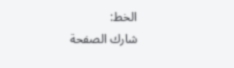الخط:
شارك الصفحة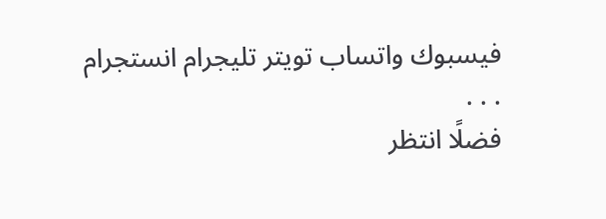فيسبوك واتساب تويتر تليجرام انستجرام
. . .
فضلًا انتظر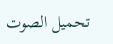تحميل الصوت